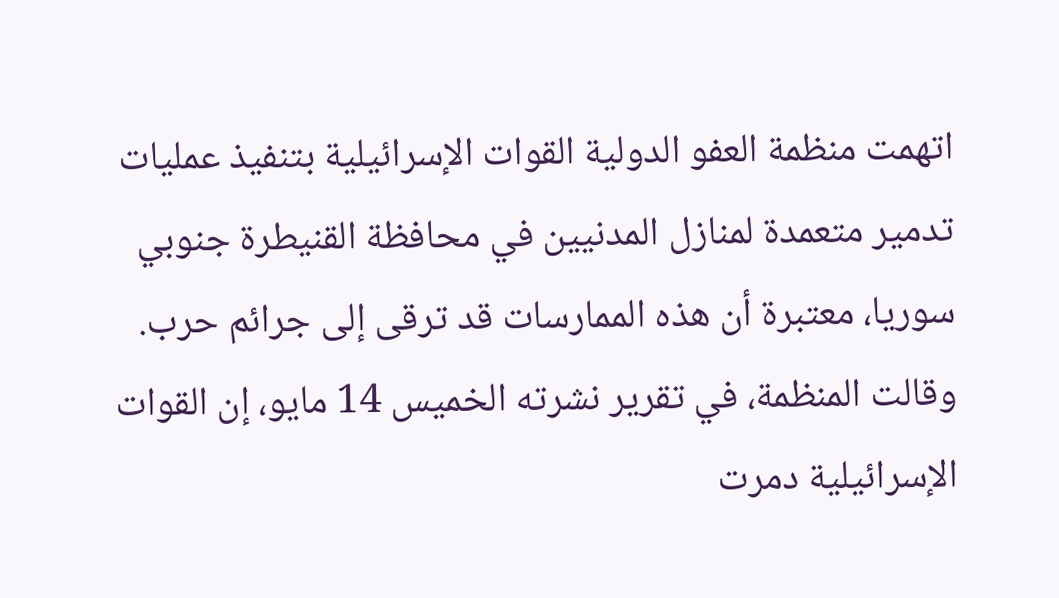اتهمت منظمة العفو الدولية القوات الإسرائيلية بتنفيذ عمليات تدمير متعمدة لمنازل المدنيين في محافظة القنيطرة جنوبي سوريا، معتبرة أن هذه الممارسات قد ترقى إلى جرائم حرب.
وقالت المنظمة، في تقرير نشرته الخميس 14 مايو، إن القوات الإسرائيلية دمرت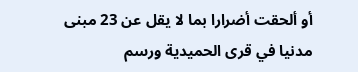أو ألحقت أضرارا بما لا يقل عن 23 مبنى مدنيا في قرى الحميدية ورسم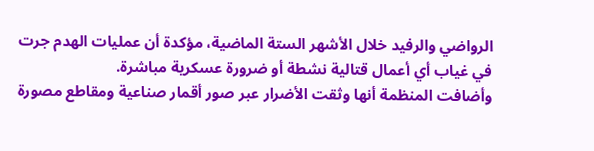الرواضي والرفيد خلال الأشهر الستة الماضية، مؤكدة أن عمليات الهدم جرت في غياب أي أعمال قتالية نشطة أو ضرورة عسكرية مباشرة.
وأضافت المنظمة أنها وثقت الأضرار عبر صور أقمار صناعية ومقاطع مصورة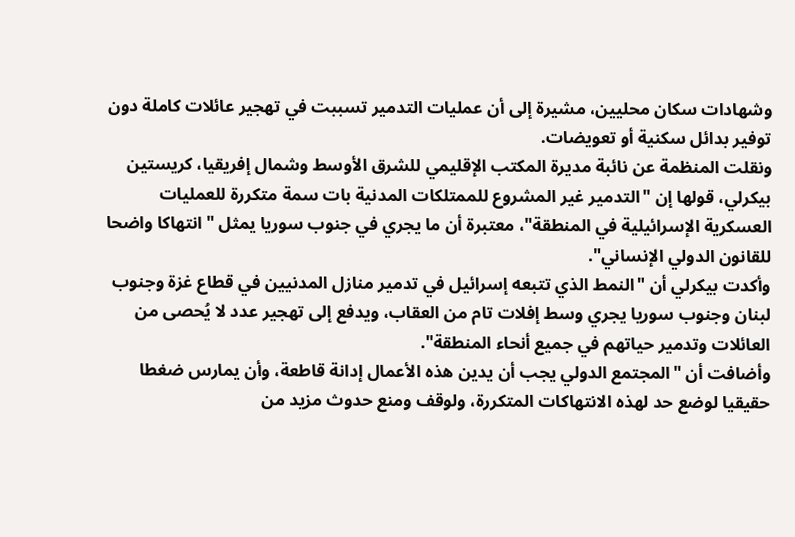وشهادات سكان محليين، مشيرة إلى أن عمليات التدمير تسببت في تهجير عائلات كاملة دون توفير بدائل سكنية أو تعويضات.
ونقلت المنظمة عن نائبة مديرة المكتب الإقليمي للشرق الأوسط وشمال إفريقيا، كريستين بيكرلي، قولها إن "التدمير غير المشروع للممتلكات المدنية بات سمة متكررة للعمليات العسكرية الإسرائيلية في المنطقة"، معتبرة أن ما يجري في جنوب سوريا يمثل "انتهاكا واضحا للقانون الدولي الإنساني".
وأكدت بيكرلي أن "النمط الذي تتبعه إسرائيل في تدمير منازل المدنيين في قطاع غزة وجنوب لبنان وجنوب سوريا يجري وسط إفلات تام من العقاب، ويدفع إلى تهجير عدد لا يُحصى من العائلات وتدمير حياتهم في جميع أنحاء المنطقة".
وأضافت أن "المجتمع الدولي يجب أن يدين هذه الأعمال إدانة قاطعة، وأن يمارس ضغطا حقيقيا لوضع حد لهذه الانتهاكات المتكررة، ولوقف ومنع حدوث مزيد من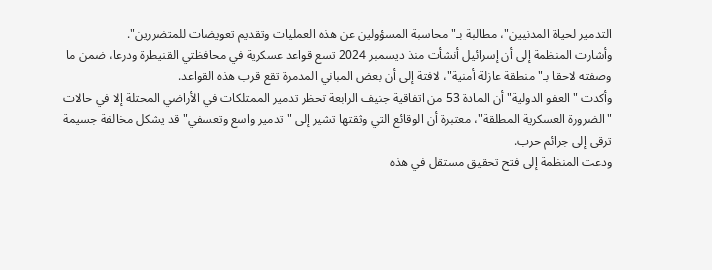التدمير لحياة المدنيين"، مطالبة بـ"محاسبة المسؤولين عن هذه العمليات وتقديم تعويضات للمتضررين".
وأشارت المنظمة إلى أن إسرائيل أنشأت منذ ديسمبر 2024 تسع قواعد عسكرية في محافظتي القنيطرة ودرعا، ضمن ما وصفته لاحقا بـ"منطقة عازلة أمنية"، لافتة إلى أن بعض المباني المدمرة تقع قرب هذه القواعد.
وأكدت "العفو الدولية" أن المادة 53 من اتفاقية جنيف الرابعة تحظر تدمير الممتلكات في الأراضي المحتلة إلا في حالات "الضرورة العسكرية المطلقة"، معتبرة أن الوقائع التي وثقتها تشير إلى "تدمير واسع وتعسفي" قد يشكل مخالفة جسيمة ترقى إلى جرائم حرب.
ودعت المنظمة إلى فتح تحقيق مستقل في هذه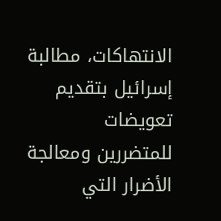الانتهاكات، مطالبة إسرائيل بتقديم تعويضات للمتضررين ومعالجة الأضرار التي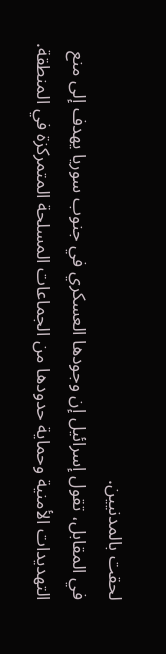لحقت بالمدنيين.
في المقابل، تقول إسرائيل إن وجودها العسكري في جنوب سوريا يهدف إلى منع التهديدات الأمنية وحماية حدودها من الجماعات المسلحة المتمركزة في المنطقة.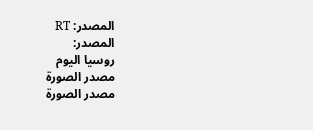المصدر: RT
المصدر:
روسيا اليوم
مصدر الصورة
مصدر الصورة